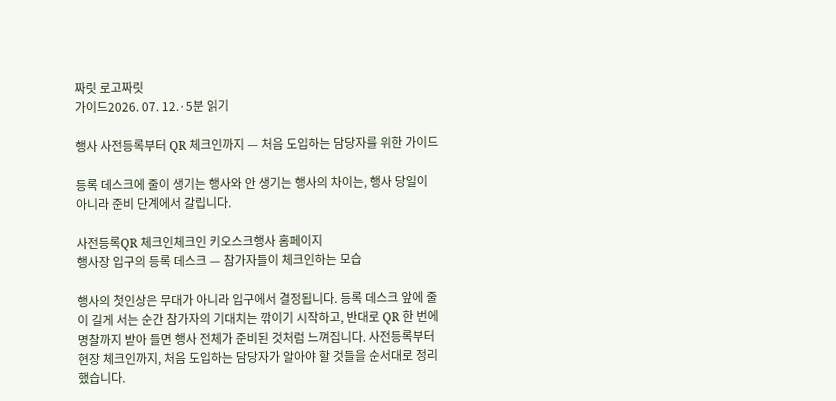짜릿 로고짜릿
가이드2026. 07. 12.·5분 읽기

행사 사전등록부터 QR 체크인까지 — 처음 도입하는 담당자를 위한 가이드

등록 데스크에 줄이 생기는 행사와 안 생기는 행사의 차이는, 행사 당일이 아니라 준비 단계에서 갈립니다.

사전등록QR 체크인체크인 키오스크행사 홈페이지
행사장 입구의 등록 데스크 — 참가자들이 체크인하는 모습

행사의 첫인상은 무대가 아니라 입구에서 결정됩니다. 등록 데스크 앞에 줄이 길게 서는 순간 참가자의 기대치는 깎이기 시작하고, 반대로 QR 한 번에 명찰까지 받아 들면 행사 전체가 준비된 것처럼 느껴집니다. 사전등록부터 현장 체크인까지, 처음 도입하는 담당자가 알아야 할 것들을 순서대로 정리했습니다.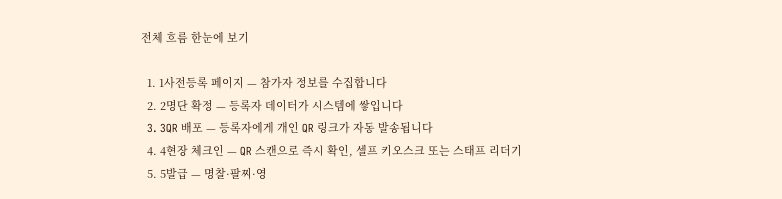전체 흐름 한눈에 보기

  1. 1사전등록 페이지 — 참가자 정보를 수집합니다
  2. 2명단 확정 — 등록자 데이터가 시스템에 쌓입니다
  3. 3QR 배포 — 등록자에게 개인 QR 링크가 자동 발송됩니다
  4. 4현장 체크인 — QR 스캔으로 즉시 확인, 셀프 키오스크 또는 스태프 리더기
  5. 5발급 — 명찰·팔찌·영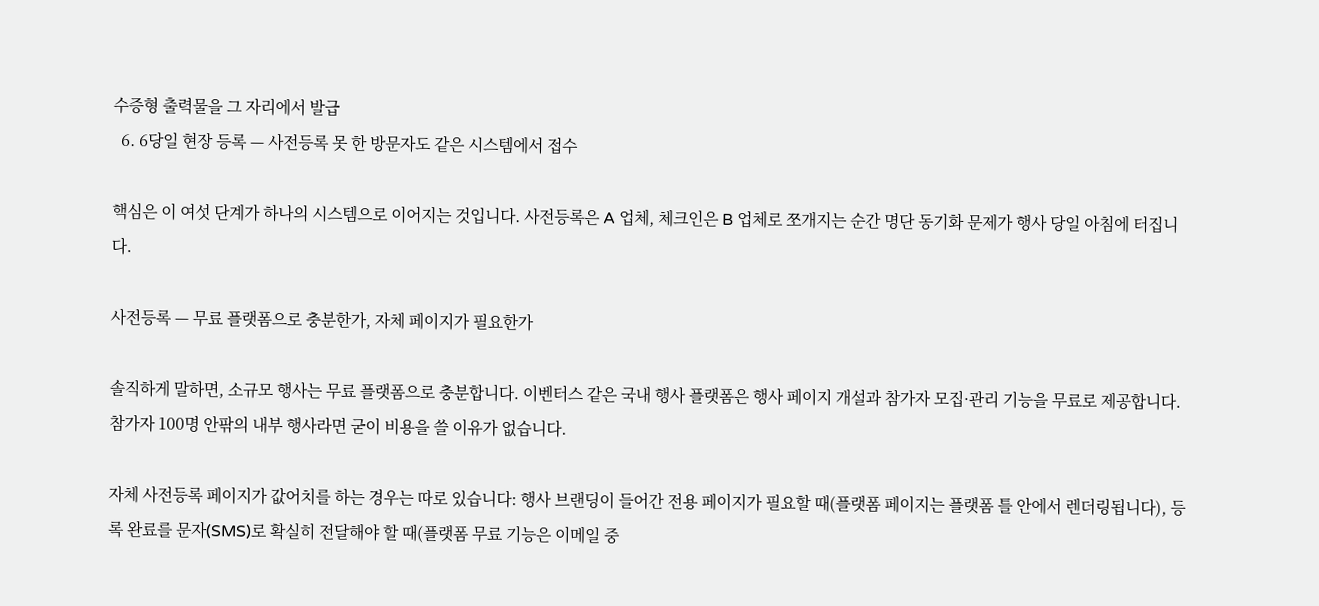수증형 출력물을 그 자리에서 발급
  6. 6당일 현장 등록 — 사전등록 못 한 방문자도 같은 시스템에서 접수

핵심은 이 여섯 단계가 하나의 시스템으로 이어지는 것입니다. 사전등록은 A 업체, 체크인은 B 업체로 쪼개지는 순간 명단 동기화 문제가 행사 당일 아침에 터집니다.

사전등록 — 무료 플랫폼으로 충분한가, 자체 페이지가 필요한가

솔직하게 말하면, 소규모 행사는 무료 플랫폼으로 충분합니다. 이벤터스 같은 국내 행사 플랫폼은 행사 페이지 개설과 참가자 모집·관리 기능을 무료로 제공합니다. 참가자 100명 안팎의 내부 행사라면 굳이 비용을 쓸 이유가 없습니다.

자체 사전등록 페이지가 값어치를 하는 경우는 따로 있습니다: 행사 브랜딩이 들어간 전용 페이지가 필요할 때(플랫폼 페이지는 플랫폼 틀 안에서 렌더링됩니다), 등록 완료를 문자(SMS)로 확실히 전달해야 할 때(플랫폼 무료 기능은 이메일 중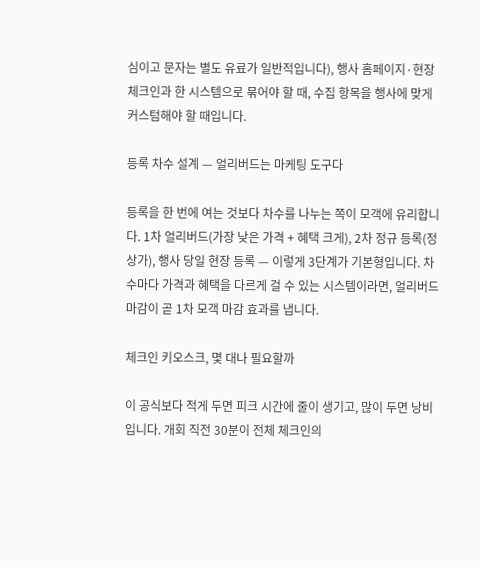심이고 문자는 별도 유료가 일반적입니다), 행사 홈페이지·현장 체크인과 한 시스템으로 묶어야 할 때, 수집 항목을 행사에 맞게 커스텀해야 할 때입니다.

등록 차수 설계 — 얼리버드는 마케팅 도구다

등록을 한 번에 여는 것보다 차수를 나누는 쪽이 모객에 유리합니다. 1차 얼리버드(가장 낮은 가격 + 혜택 크게), 2차 정규 등록(정상가), 행사 당일 현장 등록 — 이렇게 3단계가 기본형입니다. 차수마다 가격과 혜택을 다르게 걸 수 있는 시스템이라면, 얼리버드 마감이 곧 1차 모객 마감 효과를 냅니다.

체크인 키오스크, 몇 대나 필요할까

이 공식보다 적게 두면 피크 시간에 줄이 생기고, 많이 두면 낭비입니다. 개회 직전 30분이 전체 체크인의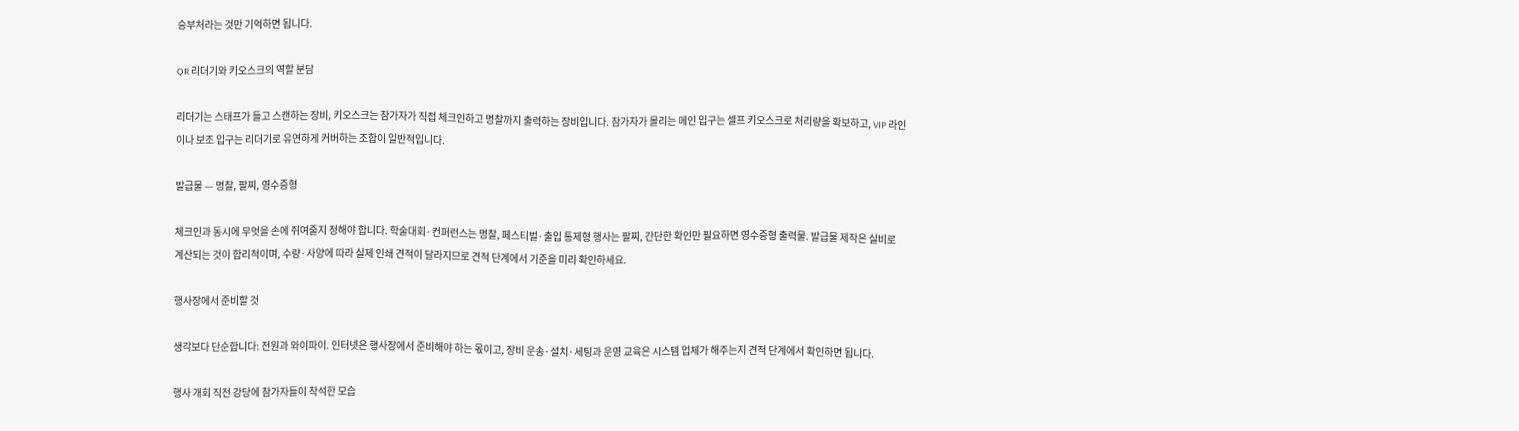승부처라는 것만 기억하면 됩니다.

QR 리더기와 키오스크의 역할 분담

리더기는 스태프가 들고 스캔하는 장비, 키오스크는 참가자가 직접 체크인하고 명찰까지 출력하는 장비입니다. 참가자가 몰리는 메인 입구는 셀프 키오스크로 처리량을 확보하고, VIP 라인이나 보조 입구는 리더기로 유연하게 커버하는 조합이 일반적입니다.

발급물 — 명찰, 팔찌, 영수증형

체크인과 동시에 무엇을 손에 쥐여줄지 정해야 합니다. 학술대회·컨퍼런스는 명찰, 페스티벌·출입 통제형 행사는 팔찌, 간단한 확인만 필요하면 영수증형 출력물. 발급물 제작은 실비로 계산되는 것이 합리적이며, 수량·사양에 따라 실제 인쇄 견적이 달라지므로 견적 단계에서 기준을 미리 확인하세요.

행사장에서 준비할 것

생각보다 단순합니다: 전원과 와이파이. 인터넷은 행사장에서 준비해야 하는 몫이고, 장비 운송·설치·세팅과 운영 교육은 시스템 업체가 해주는지 견적 단계에서 확인하면 됩니다.

행사 개회 직전 강당에 참가자들이 착석한 모습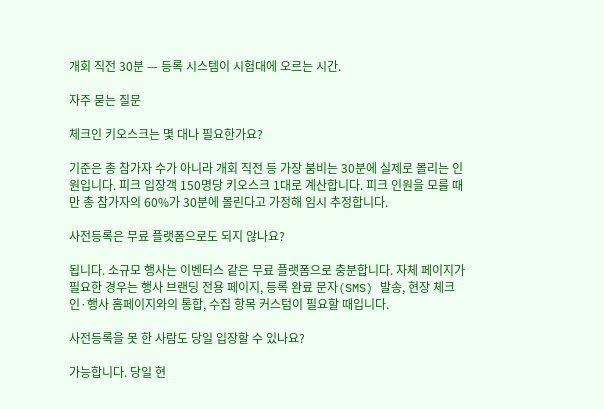개회 직전 30분 — 등록 시스템이 시험대에 오르는 시간.

자주 묻는 질문

체크인 키오스크는 몇 대나 필요한가요?

기준은 총 참가자 수가 아니라 개회 직전 등 가장 붐비는 30분에 실제로 몰리는 인원입니다. 피크 입장객 150명당 키오스크 1대로 계산합니다. 피크 인원을 모를 때만 총 참가자의 60%가 30분에 몰린다고 가정해 임시 추정합니다.

사전등록은 무료 플랫폼으로도 되지 않나요?

됩니다. 소규모 행사는 이벤터스 같은 무료 플랫폼으로 충분합니다. 자체 페이지가 필요한 경우는 행사 브랜딩 전용 페이지, 등록 완료 문자(SMS) 발송, 현장 체크인·행사 홈페이지와의 통합, 수집 항목 커스텀이 필요할 때입니다.

사전등록을 못 한 사람도 당일 입장할 수 있나요?

가능합니다. 당일 현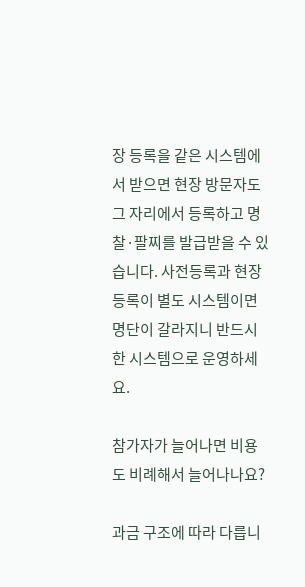장 등록을 같은 시스템에서 받으면 현장 방문자도 그 자리에서 등록하고 명찰·팔찌를 발급받을 수 있습니다. 사전등록과 현장 등록이 별도 시스템이면 명단이 갈라지니 반드시 한 시스템으로 운영하세요.

참가자가 늘어나면 비용도 비례해서 늘어나나요?

과금 구조에 따라 다릅니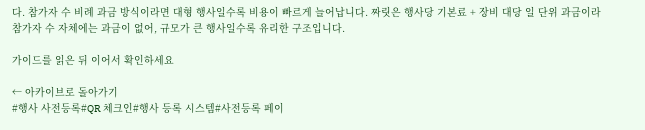다. 참가자 수 비례 과금 방식이라면 대형 행사일수록 비용이 빠르게 늘어납니다. 짜릿은 행사당 기본료 + 장비 대당 일 단위 과금이라 참가자 수 자체에는 과금이 없어, 규모가 큰 행사일수록 유리한 구조입니다.

가이드를 읽은 뒤 이어서 확인하세요

← 아카이브로 돌아가기
#행사 사전등록#QR 체크인#행사 등록 시스템#사전등록 페이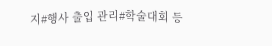지#행사 출입 관리#학술대회 등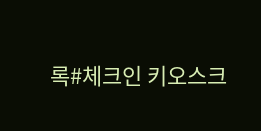록#체크인 키오스크